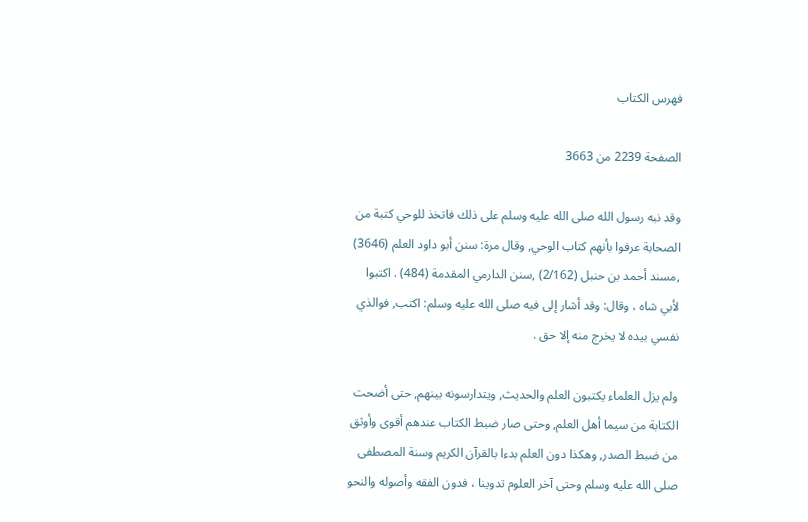فهرس الكتاب

الصفحة 2239 من 3663

وقد نبه رسول الله صلى الله عليه وسلم على ذلك فاتخذ للوحي كتبة من الصحابة عرفوا بأنهم كتاب الوحي, وقال مرة: سنن أبو داود العلم (3646) ,مسند أحمد بن حنبل (2/162) ,سنن الدارمي المقدمة (484) . اكتبوا لأبي شاه ، وقال: وقد أشار إلى فيه صلى الله عليه وسلم: اكتب, فوالذي نفسي بيده لا يخرج منه إلا حق .

ولم يزل العلماء يكتبون العلم والحديث, ويتدارسونه بينهم, حتى أضحت الكتابة من سيما أهل العلم, وحتى صار ضبط الكتاب عندهم أقوى وأوثق من ضبط الصدر, وهكذا دون العلم بدءا بالقرآن الكريم وسنة المصطفى صلى الله عليه وسلم وحتى آخر العلوم تدوينا ، فدون الفقه وأصوله والنحو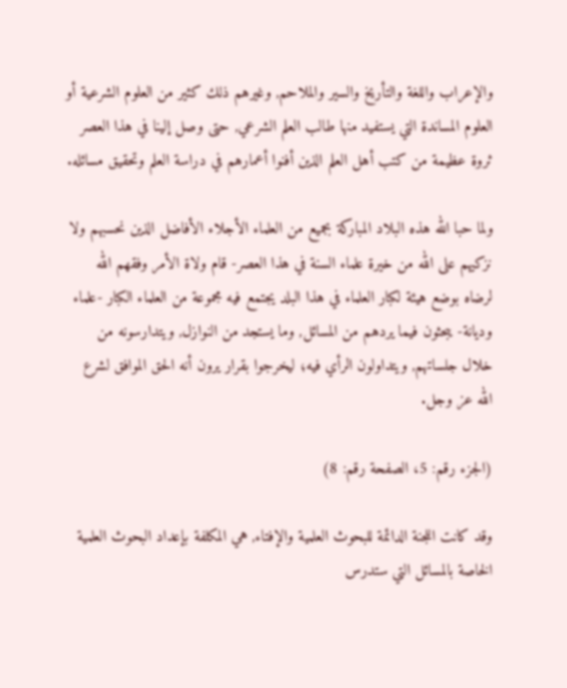والإعراب واللغة والتأريخ والسير والملاحم, وغيرهم ذلك كثير من العلوم الشرعية أو العلوم المساندة التي يستفيد منها طالب العلم الشرعي, حتى وصل إلينا في هذا العصر ثروة عظيمة من كتب أهل العلم الذين أفنوا أعمارهم في دراسة العلم وتحقيق مسائله.

ولما حبا الله هذه البلاد المباركة بجميع من العلماء الأجلاء الأفاضل الذين نحسبهم ولا نزكيهم على الله من خيرة علماء السنة في هذا العصر- قام ولاة الأمر وفقهم الله لرضاه بوضع هيئة لكبار العلماء في هذا البلد يجتمع فيه مجموعة من العلماء الكبار -علماء وديانة- يبحثون فيما يردهم من المسائل, وما يستجد من النوازل, ويتدارسونه من خلال جلساتهم, ويتداولون الرأي فيه؛ ليخرجوا بقرار يرون أنه الحق الموافق لشرع الله عز وجل.

(الجزء رقم: 5، الصفحة رقم: 8)

وقد كانت اللجنة الدائمة للبحوث العلمية والإفتاء, هي المكلفة بإعداد البحوث العلمية الخاصة بالمسائل التي ستدرس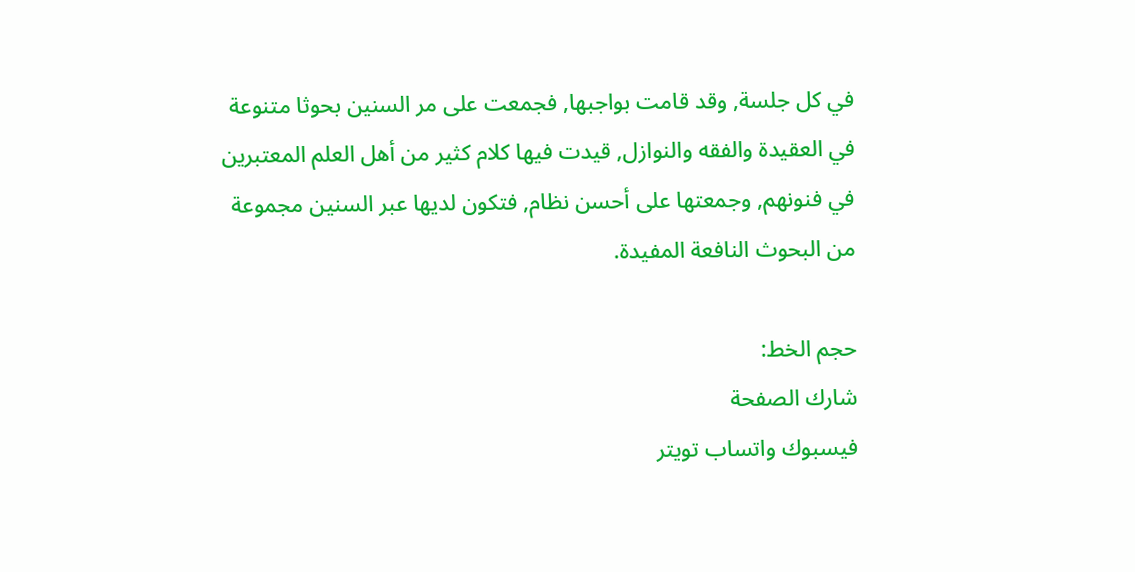في كل جلسة, وقد قامت بواجبها, فجمعت على مر السنين بحوثا متنوعة في العقيدة والفقه والنوازل, قيدت فيها كلام كثير من أهل العلم المعتبرين في فنونهم, وجمعتها على أحسن نظام, فتكون لديها عبر السنين مجموعة من البحوث النافعة المفيدة.

حجم الخط:
شارك الصفحة
فيسبوك واتساب تويتر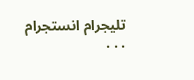تليجرام انستجرام
. . .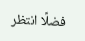فضلًا انتظر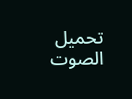تحميل الصوت